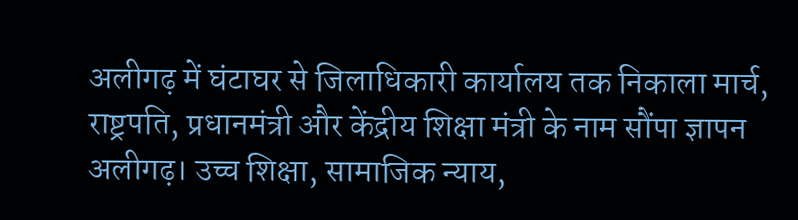अलीगढ़ में घंटाघर से जिलाधिकारी कार्यालय तक निकाला मार्च, राष्ट्रपति, प्रधानमंत्री और केंद्रीय शिक्षा मंत्री के नाम सौंपा ज्ञापन
अलीगढ़। उच्च शिक्षा, सामाजिक न्याय,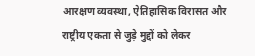आरक्षण व्यवस्था, ऐतिहासिक विरासत और राष्ट्रीय एकता से जुड़े मुद्दों को लेकर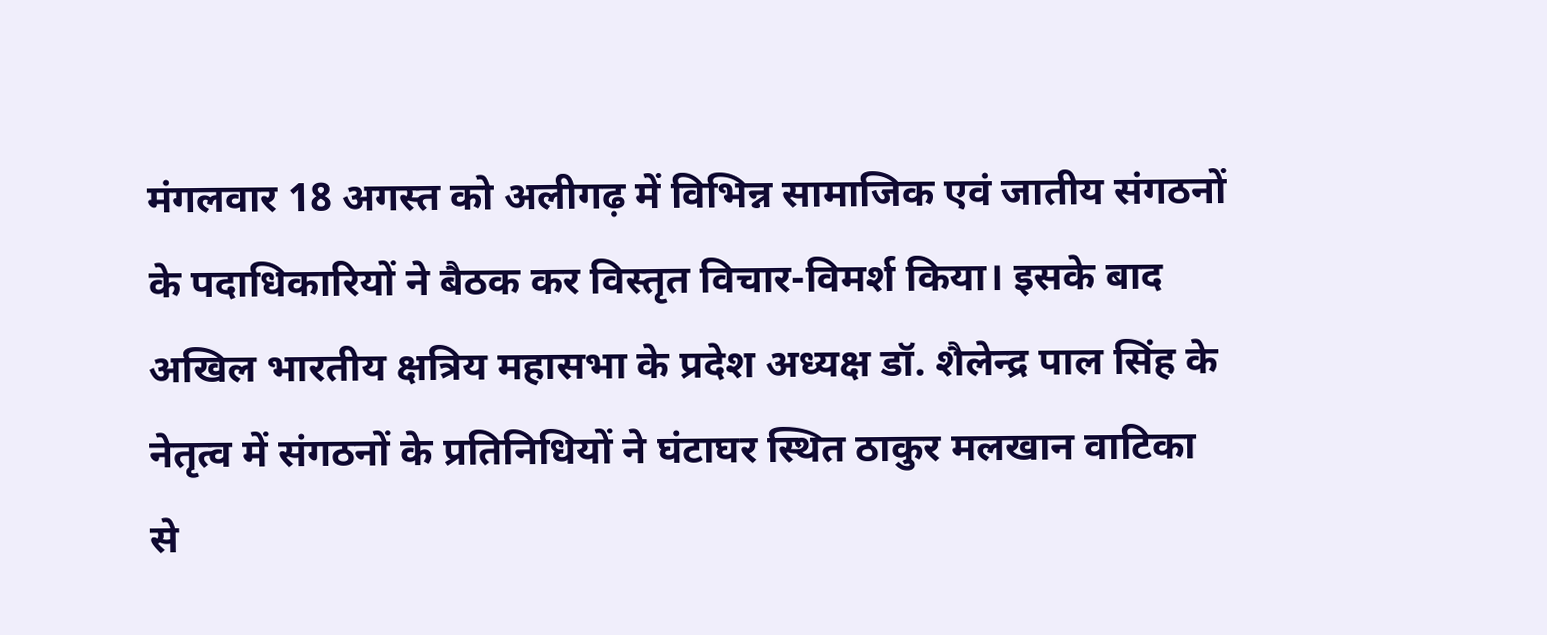मंगलवार 18 अगस्त को अलीगढ़ में विभिन्न सामाजिक एवं जातीय संगठनों के पदाधिकारियों ने बैठक कर विस्तृत विचार-विमर्श किया। इसके बाद अखिल भारतीय क्षत्रिय महासभा के प्रदेश अध्यक्ष डॉ. शैलेन्द्र पाल सिंह के नेतृत्व में संगठनों के प्रतिनिधियों ने घंटाघर स्थित ठाकुर मलखान वाटिका से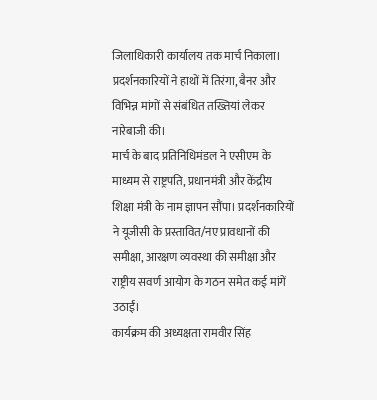जिलाधिकारी कार्यालय तक मार्च निकाला। प्रदर्शनकारियों ने हाथों में तिरंगा, बैनर और विभिन्न मांगों से संबंधित तख्तियां लेकर नारेबाजी की।
मार्च के बाद प्रतिनिधिमंडल ने एसीएम के माध्यम से राष्ट्रपति, प्रधानमंत्री और केंद्रीय शिक्षा मंत्री के नाम ज्ञापन सौंपा। प्रदर्शनकारियों ने यूजीसी के प्रस्तावित/नए प्रावधानों की समीक्षा, आरक्षण व्यवस्था की समीक्षा और राष्ट्रीय सवर्ण आयोग के गठन समेत कई मांगें उठाईं।
कार्यक्रम की अध्यक्षता रामवीर सिंह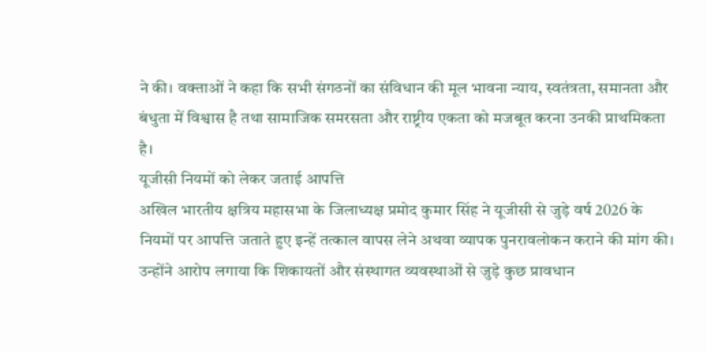ने की। वक्ताओं ने कहा कि सभी संगठनों का संविधान की मूल भावना न्याय, स्वतंत्रता, समानता और बंधुता में विश्वास है तथा सामाजिक समरसता और राष्ट्रीय एकता को मजबूत करना उनकी प्राथमिकता है।
यूजीसी नियमों को लेकर जताई आपत्ति
अखिल भारतीय क्षत्रिय महासभा के जिलाध्यक्ष प्रमोद कुमार सिंह ने यूजीसी से जुड़े वर्ष 2026 के नियमों पर आपत्ति जताते हुए इन्हें तत्काल वापस लेने अथवा व्यापक पुनरावलोकन कराने की मांग की। उन्होंने आरोप लगाया कि शिकायतों और संस्थागत व्यवस्थाओं से जुड़े कुछ प्रावधान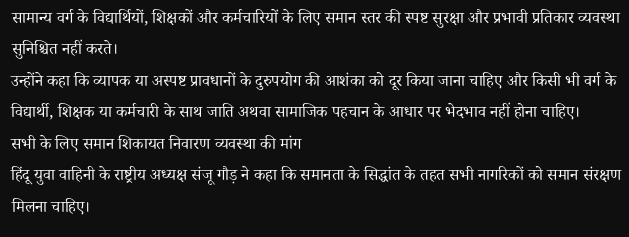सामान्य वर्ग के विद्यार्थियों, शिक्षकों और कर्मचारियों के लिए समान स्तर की स्पष्ट सुरक्षा और प्रभावी प्रतिकार व्यवस्था सुनिश्चित नहीं करते।
उन्होंने कहा कि व्यापक या अस्पष्ट प्रावधानों के दुरुपयोग की आशंका को दूर किया जाना चाहिए और किसी भी वर्ग के विद्यार्थी, शिक्षक या कर्मचारी के साथ जाति अथवा सामाजिक पहचान के आधार पर भेदभाव नहीं होना चाहिए।
सभी के लिए समान शिकायत निवारण व्यवस्था की मांग
हिंदू युवा वाहिनी के राष्ट्रीय अध्यक्ष संजू गौड़ ने कहा कि समानता के सिद्धांत के तहत सभी नागरिकों को समान संरक्षण मिलना चाहिए।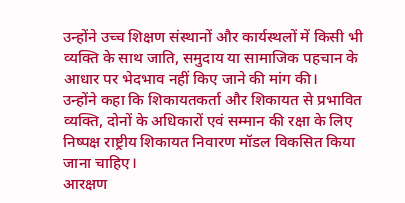उन्होंने उच्च शिक्षण संस्थानों और कार्यस्थलों में किसी भी व्यक्ति के साथ जाति, समुदाय या सामाजिक पहचान के आधार पर भेदभाव नहीं किए जाने की मांग की।
उन्होंने कहा कि शिकायतकर्ता और शिकायत से प्रभावित व्यक्ति, दोनों के अधिकारों एवं सम्मान की रक्षा के लिए निष्पक्ष राष्ट्रीय शिकायत निवारण मॉडल विकसित किया जाना चाहिए।
आरक्षण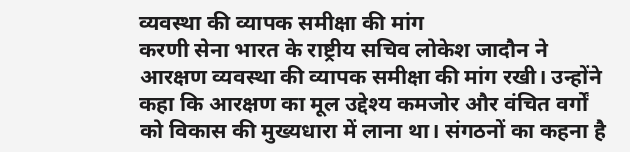व्यवस्था की व्यापक समीक्षा की मांग
करणी सेना भारत के राष्ट्रीय सचिव लोकेश जादौन ने आरक्षण व्यवस्था की व्यापक समीक्षा की मांग रखी। उन्होंने कहा कि आरक्षण का मूल उद्देश्य कमजोर और वंचित वर्गों को विकास की मुख्यधारा में लाना था। संगठनों का कहना है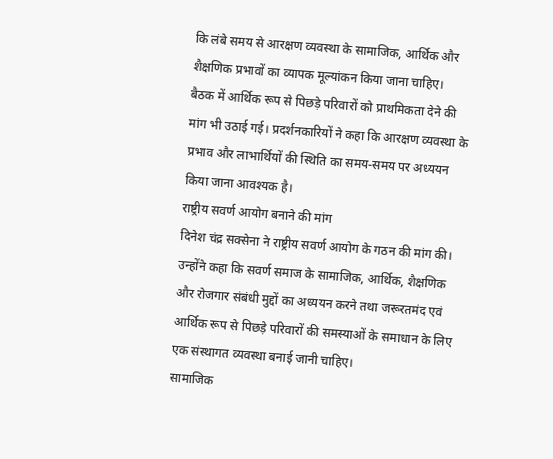कि लंबे समय से आरक्षण व्यवस्था के सामाजिक, आर्थिक और शैक्षणिक प्रभावों का व्यापक मूल्यांकन किया जाना चाहिए।
बैठक में आर्थिक रूप से पिछड़े परिवारों को प्राथमिकता देने की मांग भी उठाई गई। प्रदर्शनकारियों ने कहा कि आरक्षण व्यवस्था के प्रभाव और लाभार्थियों की स्थिति का समय-समय पर अध्ययन किया जाना आवश्यक है।
राष्ट्रीय सवर्ण आयोग बनाने की मांग
दिनेश चंद्र सक्सेना ने राष्ट्रीय सवर्ण आयोग के गठन की मांग की। उन्होंने कहा कि सवर्ण समाज के सामाजिक, आर्थिक, शैक्षणिक और रोजगार संबंधी मुद्दों का अध्ययन करने तथा जरूरतमंद एवं आर्थिक रूप से पिछड़े परिवारों की समस्याओं के समाधान के लिए एक संस्थागत व्यवस्था बनाई जानी चाहिए।
सामाजिक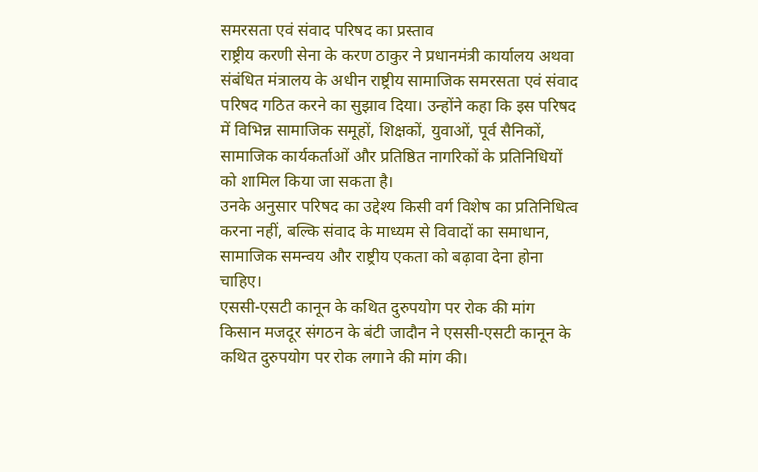समरसता एवं संवाद परिषद का प्रस्ताव
राष्ट्रीय करणी सेना के करण ठाकुर ने प्रधानमंत्री कार्यालय अथवा संबंधित मंत्रालय के अधीन राष्ट्रीय सामाजिक समरसता एवं संवाद परिषद गठित करने का सुझाव दिया। उन्होंने कहा कि इस परिषद में विभिन्न सामाजिक समूहों, शिक्षकों, युवाओं, पूर्व सैनिकों, सामाजिक कार्यकर्ताओं और प्रतिष्ठित नागरिकों के प्रतिनिधियों को शामिल किया जा सकता है।
उनके अनुसार परिषद का उद्देश्य किसी वर्ग विशेष का प्रतिनिधित्व करना नहीं, बल्कि संवाद के माध्यम से विवादों का समाधान, सामाजिक समन्वय और राष्ट्रीय एकता को बढ़ावा देना होना चाहिए।
एससी-एसटी कानून के कथित दुरुपयोग पर रोक की मांग
किसान मजदूर संगठन के बंटी जादौन ने एससी-एसटी कानून के कथित दुरुपयोग पर रोक लगाने की मांग की।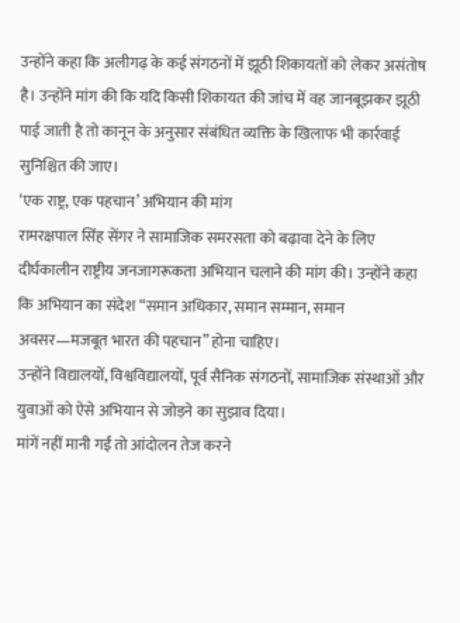उन्होंने कहा कि अलीगढ़ के कई संगठनों में झूठी शिकायतों को लेकर असंतोष है। उन्होंने मांग की कि यदि किसी शिकायत की जांच में वह जानबूझकर झूठी पाई जाती है तो कानून के अनुसार संबंधित व्यक्ति के खिलाफ भी कार्रवाई सुनिश्चित की जाए।
‘एक राष्ट्र, एक पहचान’ अभियान की मांग
रामरक्षपाल सिंह सेंगर ने सामाजिक समरसता को बढ़ावा देने के लिए दीर्घकालीन राष्ट्रीय जनजागरूकता अभियान चलाने की मांग की। उन्होंने कहा कि अभियान का संदेश “समान अधिकार, समान सम्मान, समान अवसर—मजबूत भारत की पहचान” होना चाहिए।
उन्होंने विद्यालयों, विश्वविद्यालयों, पूर्व सैनिक संगठनों, सामाजिक संस्थाओं और युवाओं को ऐसे अभियान से जोड़ने का सुझाव दिया।
मांगें नहीं मानी गईं तो आंदोलन तेज करने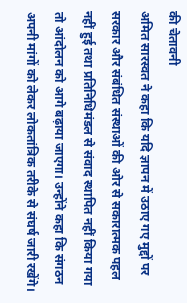की चेतावनी
अमित सारस्वत ने कहा कि यदि ज्ञापन में उठाए गए मुद्दों पर सरकार और संबंधित संस्थाओं की ओर से सकारात्मक पहल नहीं हुई तथा प्रतिनिधिमंडल से संवाद स्थापित नहीं किया गया तो आंदोलन को आगे बढ़ाया जाएगा। उन्होंने कहा कि संगठन अपनी मांगों को लेकर लोकतांत्रिक तरीके से संघर्ष जारी रखेंगे।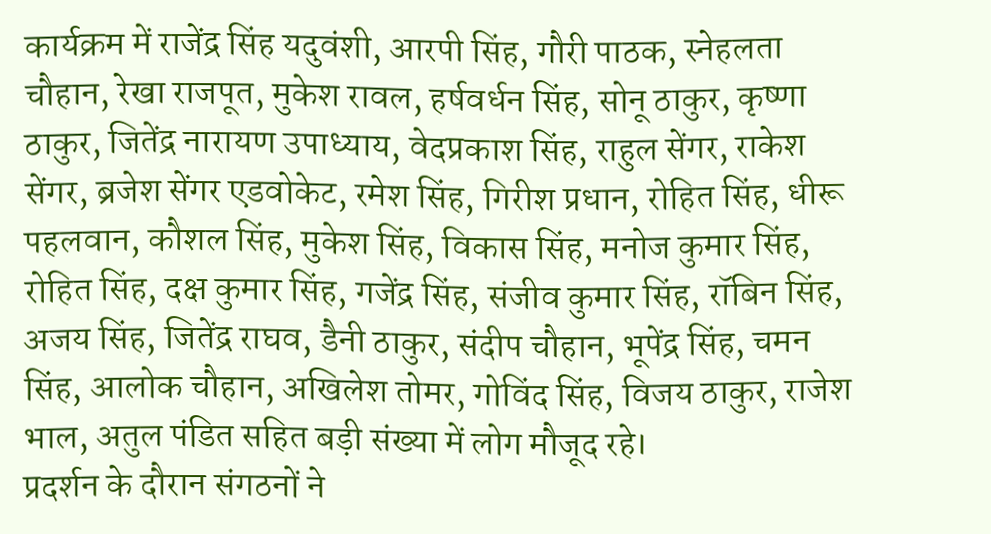कार्यक्रम में राजेंद्र सिंह यदुवंशी, आरपी सिंह, गौरी पाठक, स्नेहलता चौहान, रेखा राजपूत, मुकेश रावल, हर्षवर्धन सिंह, सोनू ठाकुर, कृष्णा ठाकुर, जितेंद्र नारायण उपाध्याय, वेदप्रकाश सिंह, राहुल सेंगर, राकेश सेंगर, ब्रजेश सेंगर एडवोकेट, रमेश सिंह, गिरीश प्रधान, रोहित सिंह, धीरू पहलवान, कौशल सिंह, मुकेश सिंह, विकास सिंह, मनोज कुमार सिंह, रोहित सिंह, दक्ष कुमार सिंह, गजेंद्र सिंह, संजीव कुमार सिंह, रॉबिन सिंह, अजय सिंह, जितेंद्र राघव, डैनी ठाकुर, संदीप चौहान, भूपेंद्र सिंह, चमन सिंह, आलोक चौहान, अखिलेश तोमर, गोविंद सिंह, विजय ठाकुर, राजेश भाल, अतुल पंडित सहित बड़ी संख्या में लोग मौजूद रहे।
प्रदर्शन के दौरान संगठनों ने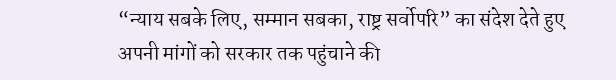“न्याय सबके लिए, सम्मान सबका, राष्ट्र सर्वोपरि” का संदेश देते हुए अपनी मांगों को सरकार तक पहुंचाने की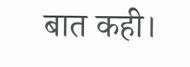बात कही।